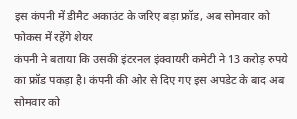इस कंपनी में डीमैट अकाउंट के जरिए बड़ा फ्रॉड, अब सोमवार को फोकस में रहेंगे शेयर
कंपनी ने बताया कि उसकी इंटरनल इंक्वायरी कमेटी ने 13 करोड़ रुपये का फ्रॉड पकड़ा है। कंपनी की ओर से दिए गए इस अपडेट के बाद अब सोमवार को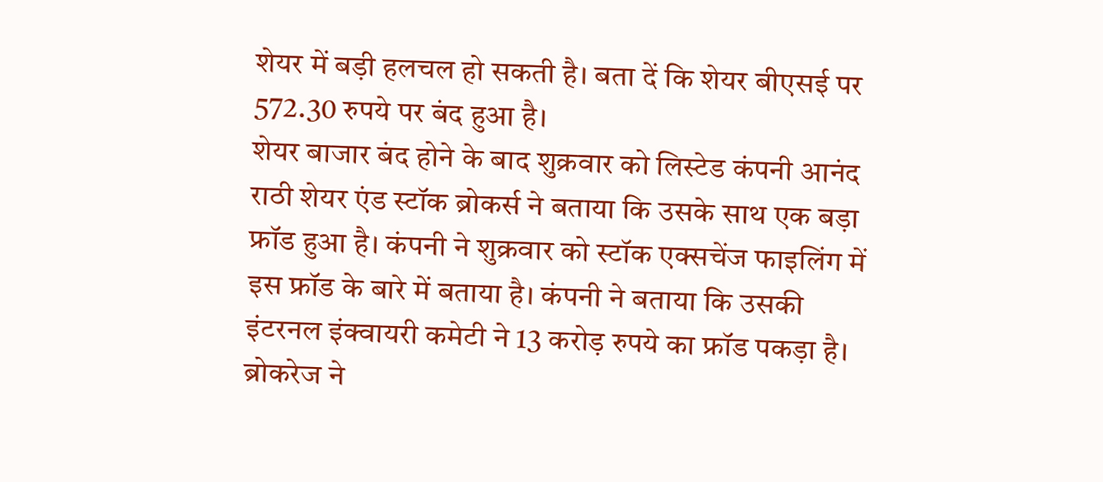शेयर में बड़ी हलचल हो सकती है। बता दें कि शेयर बीएसई पर 572.30 रुपये पर बंद हुआ है।
शेयर बाजार बंद होने के बाद शुक्रवार को लिस्टेड कंपनी आनंद राठी शेयर एंड स्टॉक ब्रोकर्स ने बताया कि उसके साथ एक बड़ा फ्रॉड हुआ है। कंपनी ने शुक्रवार को स्टॉक एक्सचेंज फाइलिंग में इस फ्रॉड के बारे में बताया है। कंपनी ने बताया कि उसकी इंटरनल इंक्वायरी कमेटी ने 13 करोड़ रुपये का फ्रॉड पकड़ा है। ब्रोकरेज ने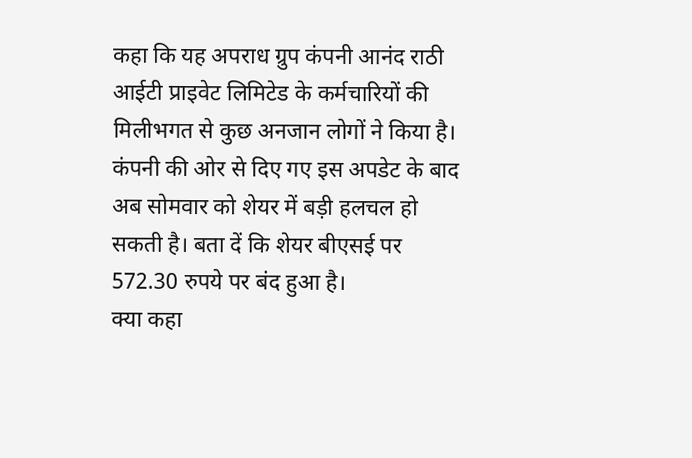कहा कि यह अपराध ग्रुप कंपनी आनंद राठी आईटी प्राइवेट लिमिटेड के कर्मचारियों की मिलीभगत से कुछ अनजान लोगों ने किया है। कंपनी की ओर से दिए गए इस अपडेट के बाद अब सोमवार को शेयर में बड़ी हलचल हो सकती है। बता दें कि शेयर बीएसई पर 572.30 रुपये पर बंद हुआ है।
क्या कहा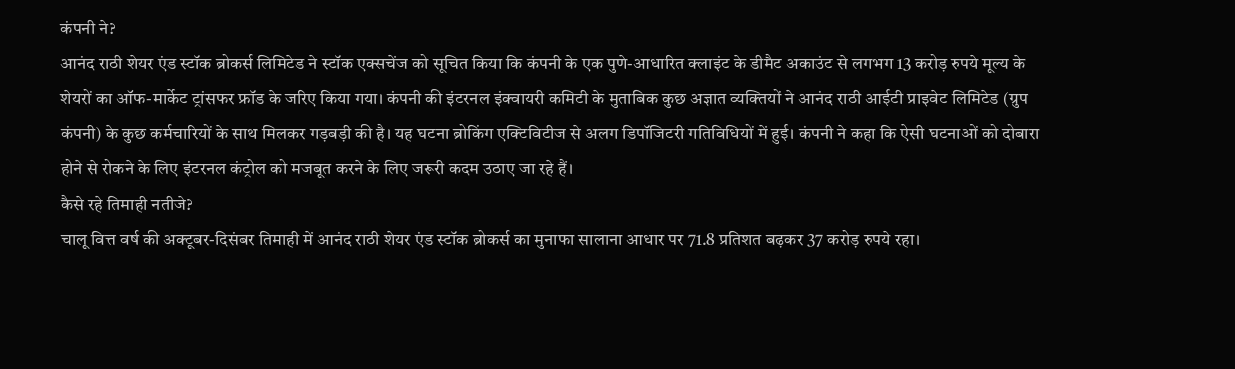कंपनी ने?
आनंद राठी शेयर एंड स्टॉक ब्रोकर्स लिमिटेड ने स्टॉक एक्सचेंज को सूचित किया कि कंपनी के एक पुणे-आधारित क्लाइंट के डीमैट अकाउंट से लगभग 13 करोड़ रुपये मूल्य के शेयरों का ऑफ-मार्केट ट्रांसफर फ्रॉड के जरिए किया गया। कंपनी की इंटरनल इंक्वायरी कमिटी के मुताबिक कुछ अज्ञात व्यक्तियों ने आनंद राठी आईटी प्राइवेट लिमिटेड (ग्रुप कंपनी) के कुछ कर्मचारियों के साथ मिलकर गड़बड़ी की है। यह घटना ब्रोकिंग एक्टिविटीज से अलग डिपॉजिटरी गतिविधियों में हुई। कंपनी ने कहा कि ऐसी घटनाओं को दोबारा होने से रोकने के लिए इंटरनल कंट्रोल को मजबूत करने के लिए जरूरी कदम उठाए जा रहे हैं।
कैसे रहे तिमाही नतीजे?
चालू वित्त वर्ष की अक्टूबर-दिसंबर तिमाही में आनंद राठी शेयर एंड स्टॉक ब्रोकर्स का मुनाफा सालाना आधार पर 71.8 प्रतिशत बढ़कर 37 करोड़ रुपये रहा।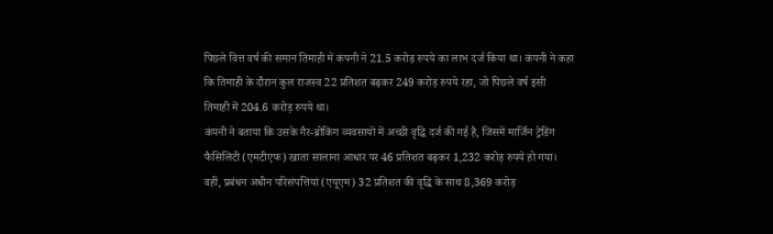पिछले वित्त वर्ष की समान तिमाही में कंपनी ने 21.5 करोड़ रुपये का लाभ दर्ज किया था। कंपनी ने कहा कि तिमाही के दौरान कुल राजस्व 22 प्रतिशत बढ़कर 249 करोड़ रुपये रहा, जो पिछले वर्ष इसी तिमाही में 204.6 करोड़ रुपये था।
कंपनी ने बताया कि उसके गैर-ब्रोकिंग व्यवसायों में अच्छी वृद्धि दर्ज की गई है, जिसमें मार्जिन ट्रेडिंग फैसिलिटी (एमटीएफ) खाता सालाना आधार पर 46 प्रतिशत बढ़कर 1,232 करोड़ रुपये हो गया। वहीं, प्रबंधन अधीन परिसंपत्तियां (एयूएम) 32 प्रतिशत की वृद्धि के साथ 8,369 करोड़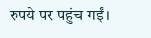रुपये पर पहुंच गईं।